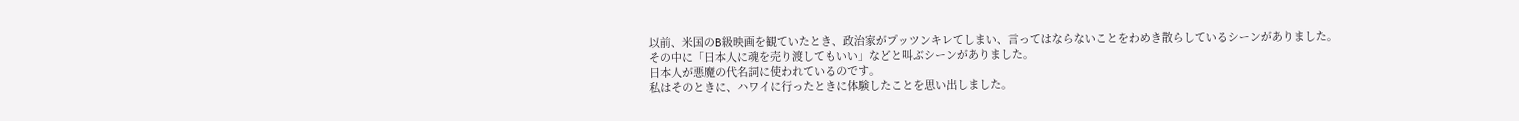以前、米国のB級映画を観ていたとき、政治家がプッツンキレてしまい、言ってはならないことをわめき散らしているシーンがありました。
その中に「日本人に魂を売り渡してもいい」などと叫ぶシーンがありました。
日本人が悪魔の代名詞に使われているのです。
私はそのときに、ハワイに行ったときに体験したことを思い出しました。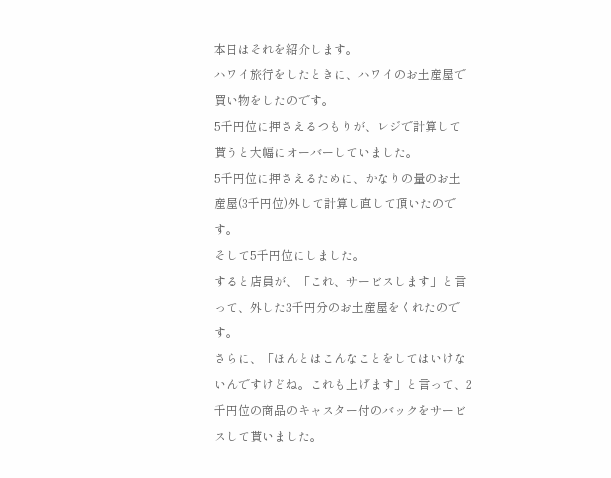本日はそれを紹介します。
ハワイ旅行をしたときに、ハワイのお土産屋で買い物をしたのです。
5千円位に押さえるつもりが、レジで計算して貰うと大幅にオーバーしていました。
5千円位に押さえるために、かなりの量のお土産屋(3千円位)外して計算し直して頂いたのです。
そして5千円位にしました。
すると店員が、「これ、サービスします」と言って、外した3千円分のお土産屋をくれたのです。
さらに、「ほんとはこんなことをしてはいけないんですけどね。これも上げます」と言って、2千円位の商品のキャスター付のバックをサービスして貰いました。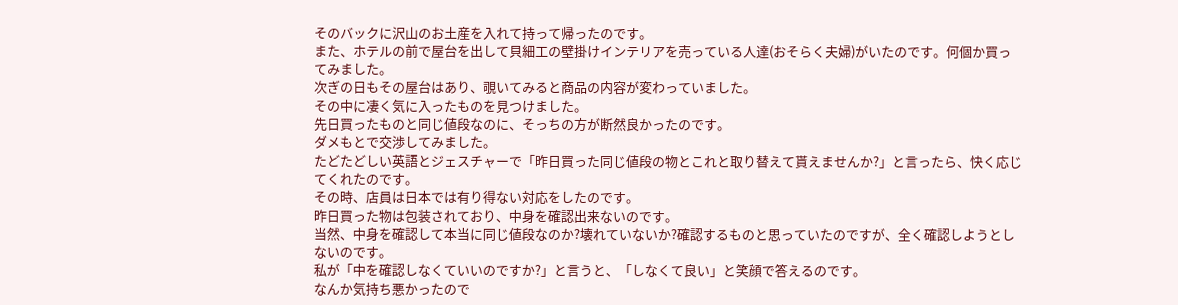そのバックに沢山のお土産を入れて持って帰ったのです。
また、ホテルの前で屋台を出して貝細工の壁掛けインテリアを売っている人達(おそらく夫婦)がいたのです。何個か買ってみました。
次ぎの日もその屋台はあり、覗いてみると商品の内容が変わっていました。
その中に凄く気に入ったものを見つけました。
先日買ったものと同じ値段なのに、そっちの方が断然良かったのです。
ダメもとで交渉してみました。
たどたどしい英語とジェスチャーで「昨日買った同じ値段の物とこれと取り替えて貰えませんか?」と言ったら、快く応じてくれたのです。
その時、店員は日本では有り得ない対応をしたのです。
昨日買った物は包装されており、中身を確認出来ないのです。
当然、中身を確認して本当に同じ値段なのか?壊れていないか?確認するものと思っていたのですが、全く確認しようとしないのです。
私が「中を確認しなくていいのですか?」と言うと、「しなくて良い」と笑顔で答えるのです。
なんか気持ち悪かったので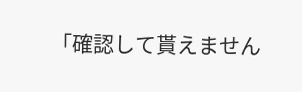「確認して貰えません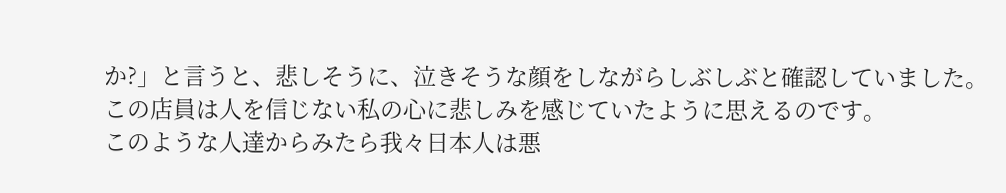か?」と言うと、悲しそうに、泣きそうな顔をしながらしぶしぶと確認していました。
この店員は人を信じない私の心に悲しみを感じていたように思えるのです。
このような人達からみたら我々日本人は悪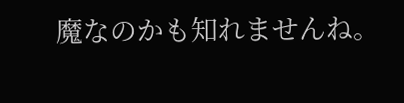魔なのかも知れませんね。